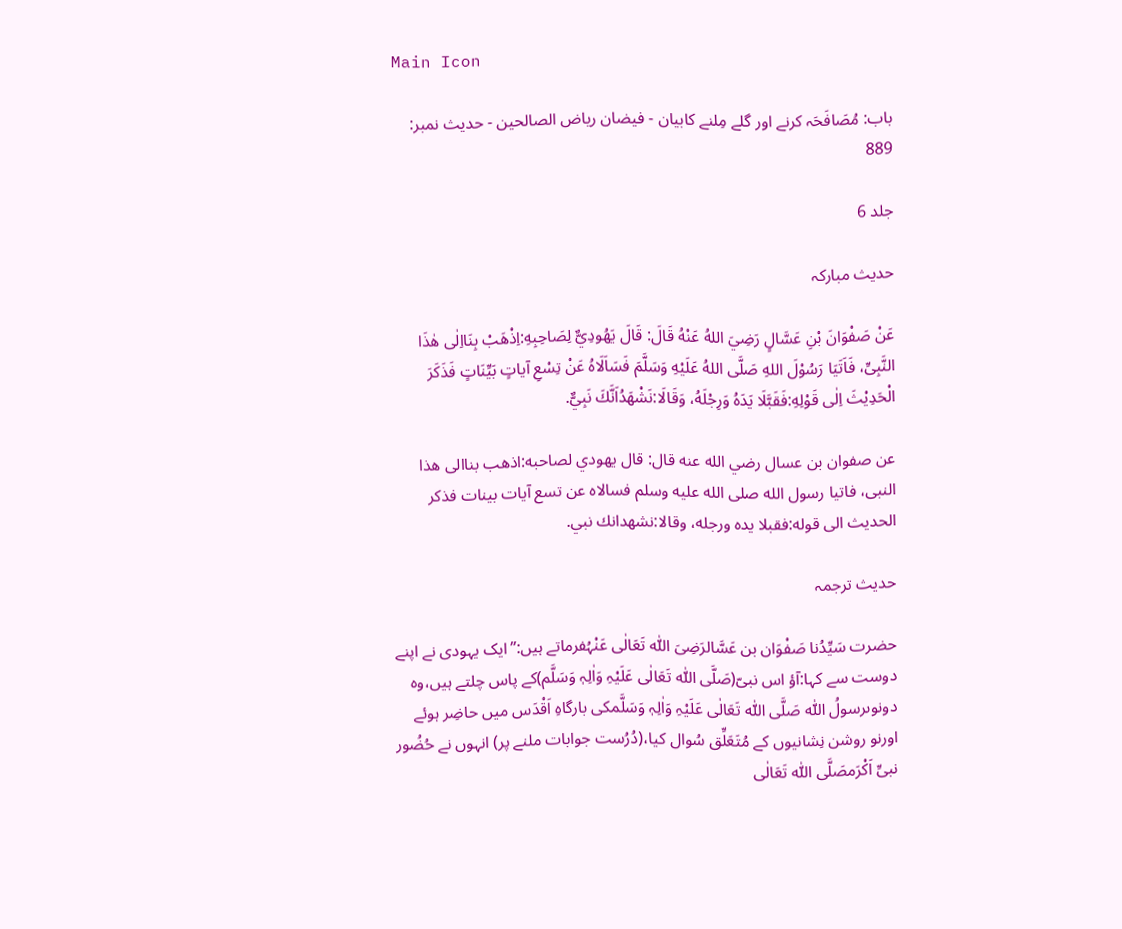Main Icon

باب: مُصَافَحَہ کرنے اور گلے مِلنے کابیان - فیضان ریاض الصالحین - حدیث نمبر: 889

جلد 6

حدیث مبارکہ

عَنْ صَفْوَانَ بْنِ عَسَّالٍ رَضِيَ اللهُ عَنْهُ قَالَ: قَالَ يَهُودِيٌّ لِصَاحِبِهِ:اِذْهَبْ بِنَااِلٰی هٰذَا النَّبِیِّ، فَاَتَيَا رَسُوْلَ اللهِ صَلَّى اللهُ عَلَيْهِ وَسَلَّمَ فَسَاَلَاهُ عَنْ تِسْعِ آياتٍ بَيِّنَاتٍ فَذَكَرَ الْحَدِيْثَ اِلٰی قَوْلِهِ:فَقَبَّلَا يَدَهُ وَرِجْلَهُ، وَقَالَا:نَشْهَدُاَنَّكَ نَبِيٌّ.

عن صفوان بن عسال رضي الله عنه قال: قال يهودي لصاحبه:اذهب بناالی هذا النبی، فاتيا رسول الله صلى الله عليه وسلم فسالاه عن تسع آيات بينات فذكر الحديث الی قوله:فقبلا يده ورجله، وقالا:نشهدانك نبي.

حدیث ترجمہ

حضرت سَیِّدُنا صَفْوَان بن عَسَّالرَضِیَ اللّٰہ تَعَالٰی عَنْہُفرماتے ہیں:”ایک یہودی نے اپنے دوست سے کہا:آؤ اس نبیّ(صَلَّی اللّٰہ تَعَالٰی عَلَیْہِ وَاٰلِہٖ وَسَلَّم)کے پاس چلتے ہیں،وہ دونوںرسولُ اللّٰہ صَلَّی اللّٰہ تَعَالٰی عَلَیْہِ وَاٰلِہٖ وَسَلَّمکی بارگاہِ اَقْدَس میں حاضِر ہوئے اورنو روشن نِشانیوں کے مُتَعَلِّق سُوال کیا،(دُرُست جوابات ملنے پر) انہوں نے حُضُور نبیِّ اَکْرَمصَلَّی اللّٰہ تَعَالٰی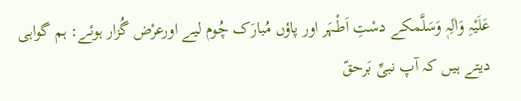عَلَیْہِ وَاٰلِہٖ وَسَلَّمکے دسْتِ اَطْہَر اور پاؤں مُبارَک چُوم لیے اورعرْض گُزار ہوئے: ہم گواہی دیتے ہیں کہ آپ نبیِّ بَرحقّ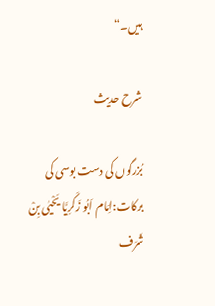ہیں۔“

شرح حدیث

بُزرگوں کی دست بوسی کی برکات:اِمَام اَبُو زَکَرِیَّا یَحْیٰی بِنْ شَرَف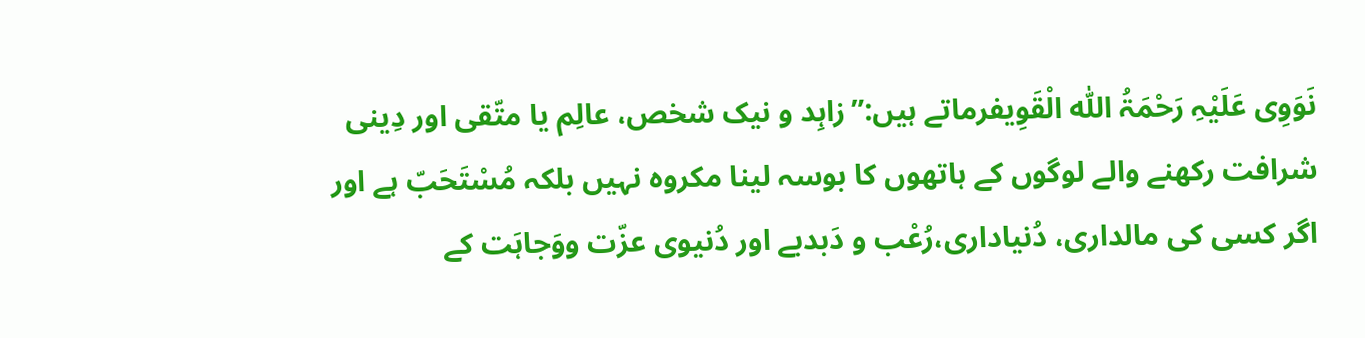نَوَوِی عَلَیْہِ رَحْمَۃُ اللّٰہ الْقَوِیفرماتے ہیں:”زاہِد و نیک شخص، عالِم یا متّقی اور دِینی شرافت رکھنے والے لوگوں کے ہاتھوں کا بوسہ لینا مکروہ نہیں بلکہ مُسْتَحَبّ ہے اور اگر کسی کی مالداری، دُنیاداری،رُعْب و دَبدبے اور دُنیوی عزّت ووَجاہَت کے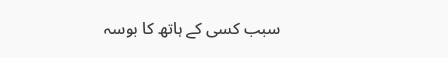سبب کسی کے ہاتھ کا بوسہ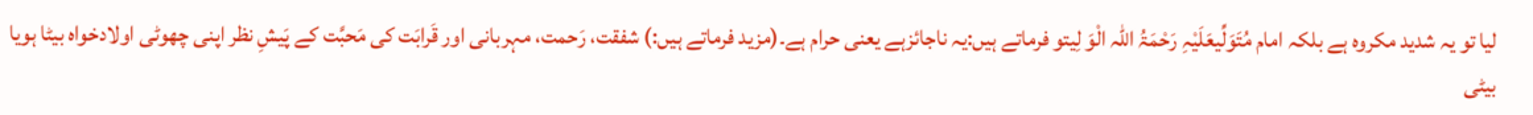لیا تو یہ شدید مکروہ ہے بلکہ امام مُتَوَلِّیعَلَیْہِ رَحْمَۃُ اللّٰہ الْوَ لِیتو فرماتے ہیں:یہ ناجائزہے یعنی حرام ہے۔(مزید فرماتے ہیں:) شفقت، رَحمت، مہربانی اور قَرابَت کی مَحبَّت کے پَیشِ نظر اپنی چھوٹی اولادخواہ بیٹا ہویا بیٹی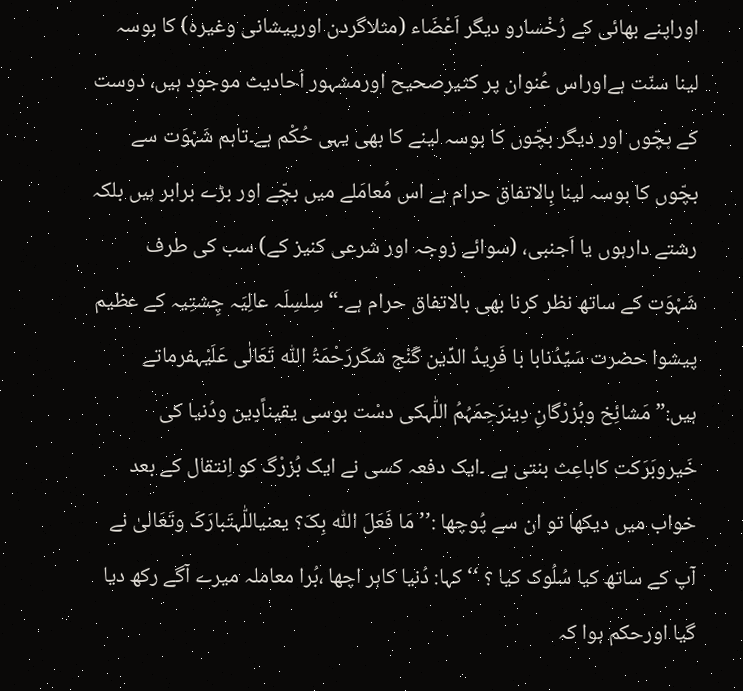اوراپنے بھائی کے رُخْسارو دیگر اَعْضَاء (مثلاگردن اورپیشانی وغیرہ) کا بوسہ لینا سنّت ہےاوراس عُنوان پر کثیرصحیح اورمشہور اَحادیث موجود ہیں، دوست کے بچّوں اور دیگر بچّوں کا بوسہ لینے کا بھی یہی حُکْم ہے۔تاہم شَہْوَت سے بچّوں کا بوسہ لینا بِالاتفاق حرام ہے اس مُعامَلے میں بچّے اور بڑے برابر ہیں بلکہ رشتے دارہوں یا اَجنبی، (سوائے زوجہ اور شرعی کنیز کے) سب کی طرف شَہْوَت کے ساتھ نظر کرنا بھی بالاتفاق حرام ہے۔“سِلسِلَہ عالِیَہ چِشتِیہ کے عظیم پیشوا حضرت سَیِّدُنابا با فَرِیدُ الدِّین گَنْج شکَررَحْمَۃُ اللّٰہ تَعَالٰی عَلَیْہفرماتے ہیں:”مَشائِخ وبُزرْگانِ دِینرَحِمَہُمُ اللّٰہکی دسْت بوسی یقیناًدِین ودُنیا کی خَیروبَرَکت کاباعِث بنتی ہے ۔ایک دفعہ کسی نے ایک بُزرْگ کو اِنتقال کے بعد خواب میں دیکھا تو ان سے پُوچھا :’’مَا فَعَلَ اللّٰہ بِکَ؟ یعنیاللّٰہتَبارَکَ وتَعَالیٰ نے آپ کے ساتھ کیا سُلُوک کیا ؟ ‘‘ کہا: دُنیا کاہر اچھا ،بُرا معاملہ میرے آگے رکھ دیا گیا اورحکم ہوا کہ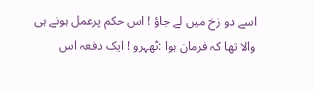اسے دو زخ میں لے جاؤ ! اس حکم پرعمل ہونے ہی والا تھا کہ فرمان ہوا :ٹھہرو ! ایک دفعہ اس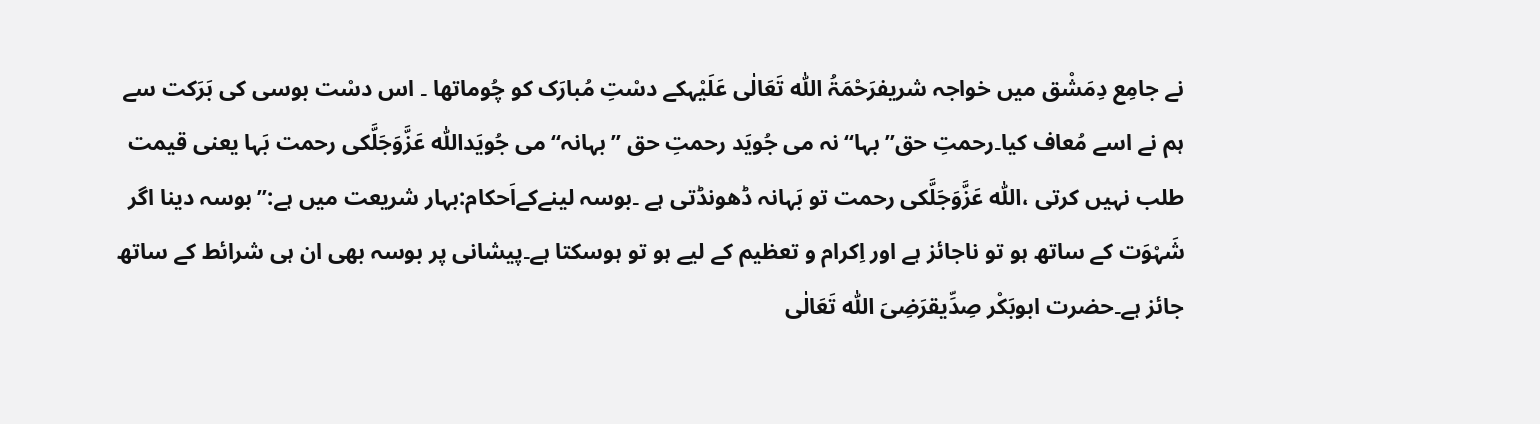نے جامِع دِمَشْق میں خواجہ شریفرَحْمَۃُ اللّٰہ تَعَالٰی عَلَیْہکے دسْتِ مُبارَک کو چُوماتھا ۔ اس دسْت بوسی کی بَرَکت سے ہم نے اسے مُعاف کیا۔رحمتِ حق’’بہا‘‘نہ می جُویَد رحمتِ حق ’’بہانہ‘‘ می جُویَداللّٰہ عَزَّوَجَلَّکی رحمت بَہا یعنی قیمت طلب نہیں کرتی ،اللّٰہ عَزَّوَجَلَّکی رحمت تو بَہانہ ڈھونڈتی ہے ۔بوسہ لینےکےاَحکام:بہار شریعت میں ہے:”بوسہ دینا اگر شَہْوَت کے ساتھ ہو تو ناجائز ہے اور اِکرام و تعظیم کے لیے ہو تو ہوسکتا ہے۔پیشانی پر بوسہ بھی ان ہی شرائط کے ساتھ جائز ہے۔حضرت ابوبَکْر صِدِّیقرَضِیَ اللّٰہ تَعَالٰی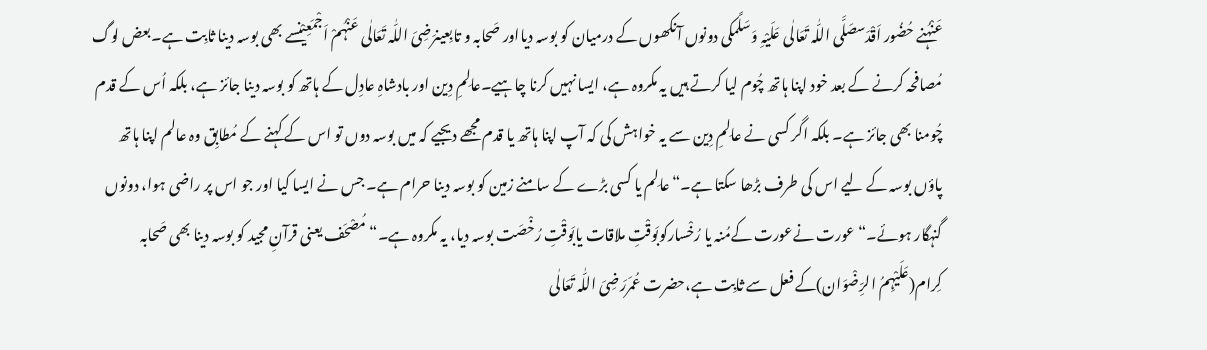عَنْہُنے حُضُور اَقْدَسصَلَّی اللّٰہ تَعَالٰی عَلَیْہِ وَسَلَّمکی دونوں آنکھوں کے درمیان کو بوسہ دیااور صَحابہ و تابِعینرَضِیَ اللّٰہ تَعَالٰی عَنْہُمْ اَجْمَعِیْنسے بھی بوسہ دینا ثابِت ہے۔بعض لوگ مُصافحہ کرنے کے بعد خود اپنا ہاتھ چُوم لیا کرتے ہیں یہ مکروہ ہے، ایسا نہیں کرنا چاہیے۔عالِمِ دِین اور بادشاہِ عادِل کے ہاتھ کو بوسہ دینا جائز ہے، بلکہ اُس کے قدم چُومنا بھی جائز ہے۔ بلکہ اگر کسی نے عالِمِ دِین سے یہ خواہش کی کہ آپ اپنا ہاتھ یا قدم مجھے دیجیے کہ میں بوسہ دوں تو اس کے کہنے کے مُطابِق وہ عالم اپنا ہاتھ پاؤں بوسہ کے لیے اس کی طرف بڑھا سکتا ہے۔“عالِم یا کسی بڑے کے سامنے زمین کو بوسہ دینا حرام ہے۔ جس نے ایسا کیا اور جو اس پر راضی ہوا، دونوں گنہگار ہوئے۔“ عورت نےعورت کےمُنہ یا رُخْسارکوبَوقْتِ ملاقات یابَوقْتِ رُخْصَت بوسہ دیا، یہ مکروہ ہے۔“مُصْحَف یعنی قرآنِ مجید کو بوسہ دینا بھی صَحابہ کِرام(عَلَیْہِمُ الرِّضْوَان)کے فعل سے ثابِت ہے،حضرت عُمَررَضِیَ اللّٰہ تَعَالٰی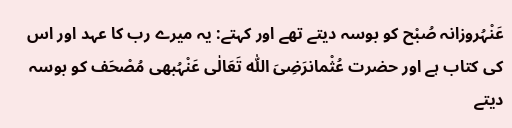عَنْہُروزانہ صُبْح کو بوسہ دیتے تھے اور کہتے: یہ میرے رب کا عہد اور اس کی کتاب ہے اور حضرت عُثْمانرَضِیَ اللّٰہ تَعَالٰی عَنْہُبھی مُصْحَف کو بوسہ دیتے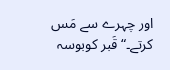اور چہرے سے مَس کرتے۔“قَبر کوبوسہ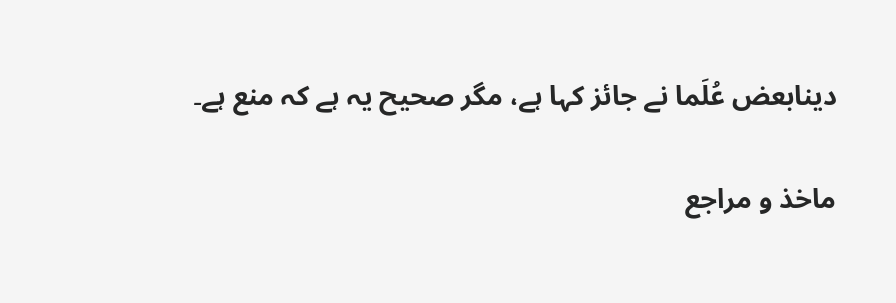دینابعض عُلَما نے جائز کہا ہے، مگر صحیح یہ ہے کہ منع ہے۔

ماخذ و مراجع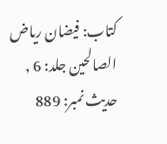کتاب: فیضان ریاض الصالحین جلد: 6 , حدیث نمبر: 889